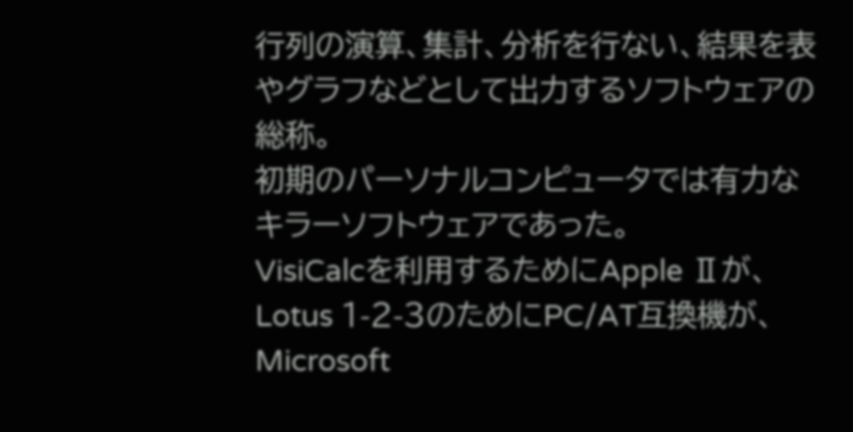行列の演算、集計、分析を行ない、結果を表やグラフなどとして出力するソフトウェアの総称。
初期のパーソナルコンピュータでは有力なキラーソフトウェアであった。
VisiCalcを利用するためにApple Ⅱが、Lotus 1-2-3のためにPC/AT互換機が、Microsoft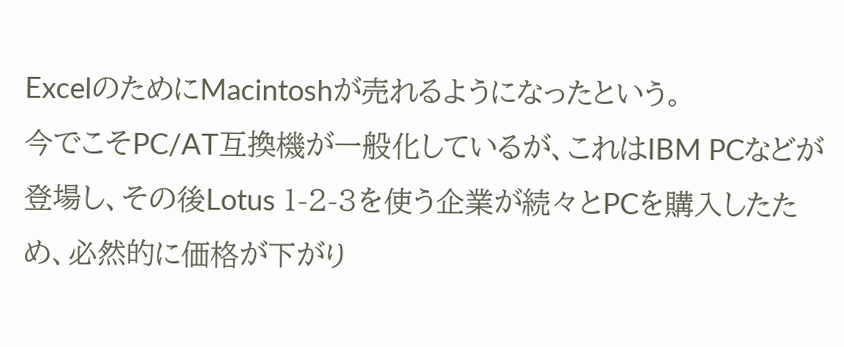ExcelのためにMacintoshが売れるようになったという。
今でこそPC/AT互換機が一般化しているが、これはIBM PCなどが登場し、その後Lotus 1-2-3を使う企業が続々とPCを購入したため、必然的に価格が下がり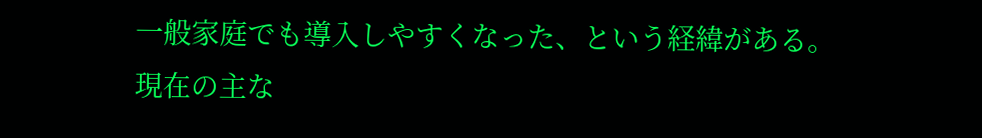一般家庭でも導入しやすくなった、という経緯がある。
現在の主な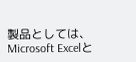製品としては、Microsoft Excelと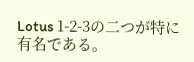Lotus 1-2-3の二つが特に有名である。